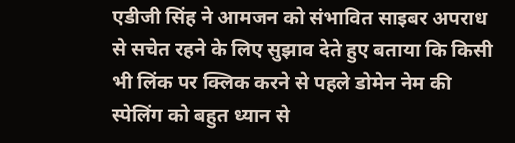एडीजी सिंह ने आमजन को संभावित साइबर अपराध से सचेत रहने के लिए सुझाव देते हुए बताया कि किसी भी लिंक पर क्लिक करने से पहले डोमेन नेम की स्पेलिंग को बहुत ध्यान से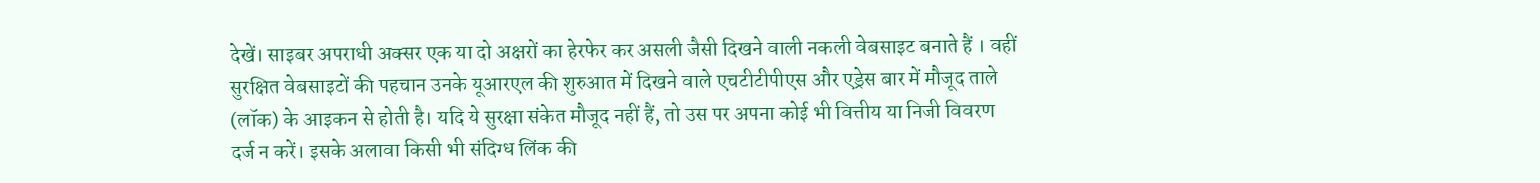देखें। साइबर अपराधी अक्सर एक या दो अक्षरों का हेरफेर कर असली जैसी दिखने वाली नकली वेबसाइट बनाते हैं । वहीं सुरक्षित वेबसाइटों की पहचान उनके यूआरएल की शुरुआत में दिखने वाले एचटीटीपीएस और एड्रेस बार में मौजूद ताले (लॉक) के आइकन से होती है। यदि ये सुरक्षा संकेत मौजूद नहीं हैं, तो उस पर अपना कोई भी वित्तीय या निजी विवरण दर्ज न करें। इसके अलावा किसी भी संदिग्ध लिंक की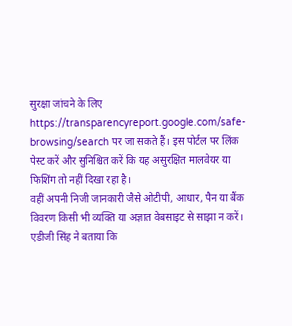सुरक्षा जांचने के लिए https://transparencyreport.google.com/safe-browsing/search पर जा सकते हैं। इस पोर्टल पर लिंक पेस्ट करें और सुनिश्चित करें कि यह असुरक्षित मालवेयर या फिशिंग तो नहीं दिखा रहा है।
वहीं अपनी निजी जानकारी जैसे ओटीपी, आधार, पैन या बैंक विवरण किसी भी व्यक्ति या अज्ञात वेबसाइट से साझा न करें। एडीजी सिंह ने बताया कि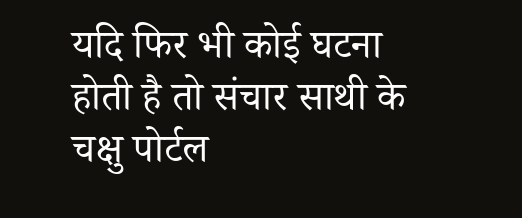यदि फिर भी कोई घटना होती है तो संचार साथी के चक्षु पोर्टल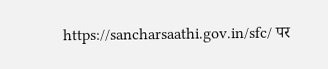https://sancharsaathi.gov.in/sfc/ पर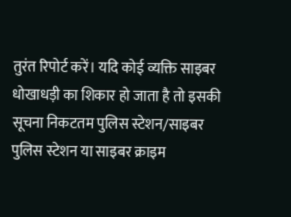तुरंत रिपोर्ट करें। यदि कोई व्यक्ति साइबर धोखाधड़ी का शिकार हो जाता है तो इसकी सूचना निकटतम पुलिस स्टेशन/साइबर पुलिस स्टेशन या साइबर क्राइम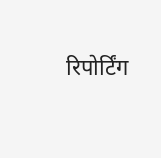रिपोर्टिंग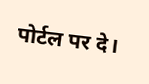पोर्टल पर दे।